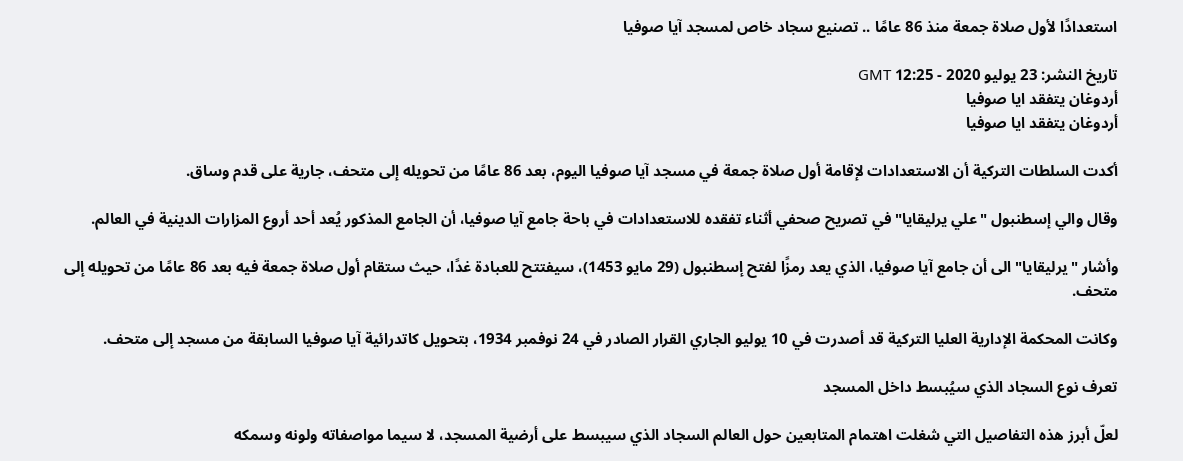استعدادًا لأول صلاة جمعة منذ 86 عامًا .. تصنيع سجاد خاص لمسجد آيا صوفيا

تاريخ النشر: 23 يوليو 2020 - 12:25 GMT
أردوغان يتفقد ايا صوفيا
أردوغان يتفقد ايا صوفيا

أكدت السلطات التركية أن الاستعدادات لإقامة أول صلاة جمعة في مسجد آيا صوفيا اليوم، بعد 86 عامًا من تحويله إلى متحف، جارية على قدم وساق.

وقال والي إسطنبول "علي يرليقايا" في تصريح صحفي أثناء تفقده للاستعدادات في باحة جامع آيا صوفيا، أن الجامع المذكور يُعد أحد أروع المزارات الدينية في العالم.

وأشار "يرليقايا" الى أن جامع آيا صوفيا، الذي يعد رمزًا لفتح إسطنبول (29 مايو 1453)، سيفتتح للعبادة غدًا، حيث ستقام أول صلاة جمعة فيه بعد 86 عامًا من تحويله إلى متحف.

وكانت المحكمة الإدارية العليا التركية قد أصدرت في 10 يوليو الجاري القرار الصادر في 24 نوفمبر 1934، بتحويل كاتدرائية آيا صوفيا السابقة من مسجد إلى متحف.

تعرف نوع السجاد الذي سيُبسط داخل المسجد

لعلّ أبرز هذه التفاصيل التي شغلت اهتمام المتابعين حول العالم السجاد الذي سيبسط على أرضية المسجد، لا سيما مواصفاته ولونه وسمكه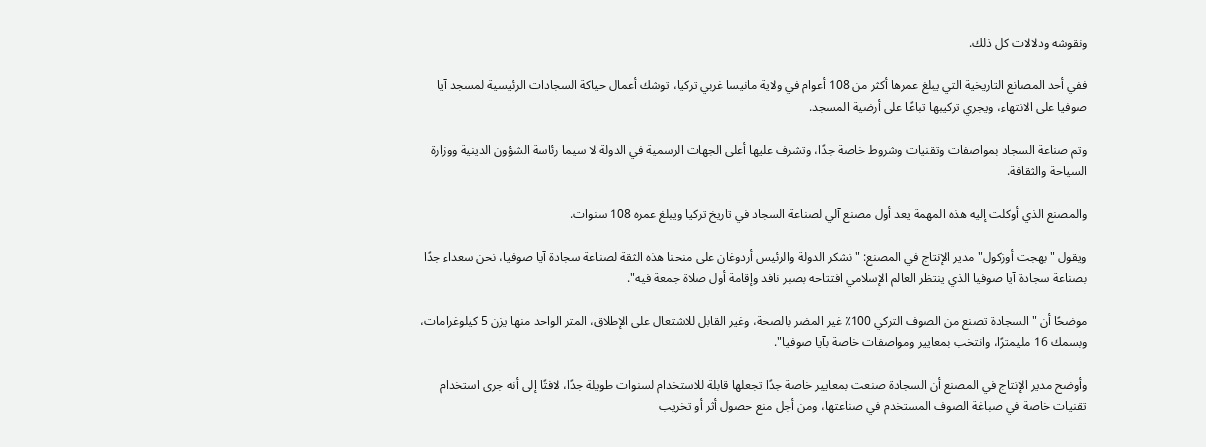ونقوشه ودلالات كل ذلك.

ففي أحد المصانع التاريخية التي يبلغ عمرها أكثر من 108 أعوام في ولاية مانيسا غربي تركيا، توشك أعمال حياكة السجادات الرئيسية لمسجد آيا صوفيا على الانتهاء، ويجري تركيبها تباعًا على أرضية المسجد.

وتم صناعة السجاد بمواصفات وتقنيات وشروط خاصة جدًا، وتشرف عليها أعلى الجهات الرسمية في الدولة لا سيما رئاسة الشؤون الدينية ووزارة السياحة والثقافة.

والمصنع الذي أوكلت إليه هذه المهمة يعد أول مصنع آلي لصناعة السجاد في تاريخ تركيا ويبلغ عمره 108 سنوات.

ويقول "بهجت أوزكول" مدير الإنتاج في المصنع: "نشكر الدولة والرئيس أردوغان على منحنا هذه الثقة لصناعة سجادة آيا صوفيا، نحن سعداء جدًا بصناعة سجادة آيا صوفيا الذي ينتظر العالم الإسلامي افتتاحه بصبر نافد وإقامة أول صلاة جمعة فيه".

موضحًا أن "السجادة تصنع من الصوف التركي 100٪ غير المضر بالصحة، وغير القابل للاشتعال على الإطلاق، المتر الواحد منها يزن 5 كيلوغرامات، وبسمك 16 مليمترًا، وانتخب بمعايير ومواصفات خاصة بآيا صوفيا".

وأوضح مدير الإنتاج في المصنع أن السجادة صنعت بمعايير خاصة جدًا تجعلها قابلة للاستخدام لسنوات طويلة جدًا، لافتًا إلى أنه جرى استخدام تقنيات خاصة في صباغة الصوف المستخدم في صناعتها، ومن أجل منع حصول أثر أو تخريب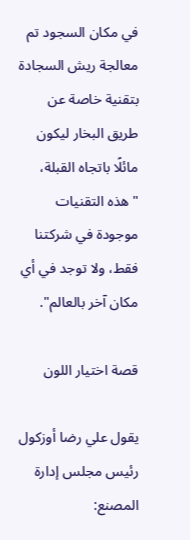في مكان السجود تم معالجة ريش السجادة بتقنية خاصة عن طريق البخار ليكون مائلًا باتجاه القبلة، "هذه التقنيات موجودة في شركتنا فقط، ولا توجد في أي مكان آخر بالعالم".

قصة اختيار اللون

يقول علي رضا أوزكول رئيس مجلس إدارة المصنع: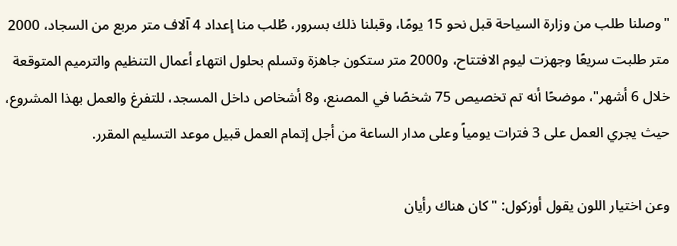"وصلنا طلب من وزارة السياحة قبل نحو 15 يومًا، وقبلنا ذلك بسرور، طُلب منا إعداد 4 آلاف متر مربع من السجاد، 2000 متر طلبت سريعًا وجهزت ليوم الافتتاح، و2000 متر ستكون جاهزة وتسلم بحلول انتهاء أعمال التنظيم والترميم المتوقعة خلال 6 أشهر"، موضحًا أنه تم تخصيص 75 شخصًا في المصنع، و8 أشخاص داخل المسجد، للتفرغ والعمل بهذا المشروع، حيث يجري العمل على 3 فترات يومياً وعلى مدار الساعة من أجل إتمام العمل قبيل موعد التسليم المقرر.

وعن اختيار اللون يقول أوزكول: "كان هناك رأيان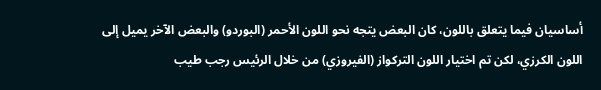أساسيان فيما يتعلق باللون، كان البعض يتجه نحو اللون الأحمر (البوردو) والبعض الآخر يميل إلى اللون الكرزي، لكن تم اختيار اللون التركواز (الفيروزي) من خلال الرئيس رجب طيب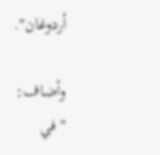أردوغان".

وأضاف: "في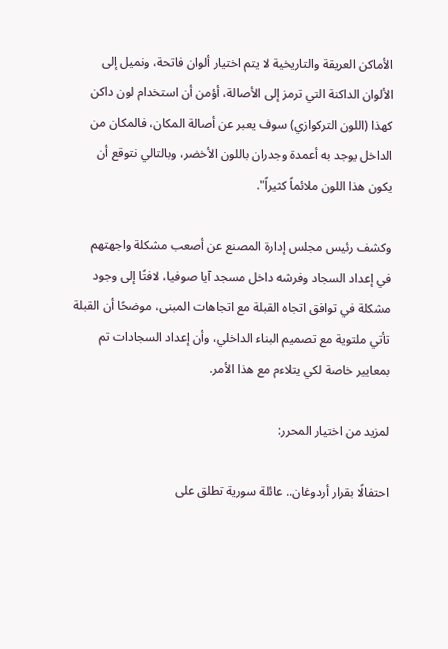الأماكن العريقة والتاريخية لا يتم اختيار ألوان فاتحة، ونميل إلى الألوان الداكنة التي ترمز إلى الأصالة، أؤمن أن استخدام لون داكن كهذا (اللون التركوازي) سوف يعبر عن أصالة المكان، فالمكان من الداخل يوجد به أعمدة وجدران باللون الأخضر، وبالتالي نتوقع أن يكون هذا اللون ملائماً كثيراً".

وكشف رئيس مجلس إدارة المصنع عن أصعب مشكلة واجهتهم في إعداد السجاد وفرشه داخل مسجد آيا صوفيا، لافتًا إلى وجود مشكلة في توافق اتجاه القبلة مع اتجاهات المبنى، موضحًا أن القبلة تأتي ملتوية مع تصميم البناء الداخلي، وأن إعداد السجادات تم بمعايير خاصة لكي يتلاءم مع هذا الأمر.

لمزيد من اختيار المحرر:

احتفالًا بقرار أردوغان.. عائلة سورية تطلق على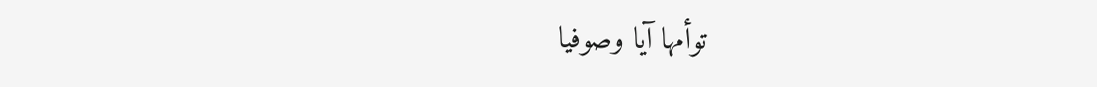توأمها آيا وصوفيا